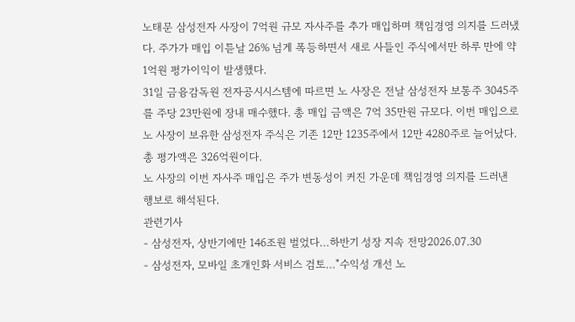노태문 삼성전자 사장이 7억원 규모 자사주를 추가 매입하며 책임경영 의지를 드러냈다. 주가가 매입 이튿날 26% 넘게 폭등하면서 새로 사들인 주식에서만 하루 만에 약 1억원 평가이익이 발생했다.
31일 금융감독원 전자공시시스템에 따르면 노 사장은 전날 삼성전자 보통주 3045주를 주당 23만원에 장내 매수했다. 총 매입 금액은 7억 35만원 규모다. 이번 매입으로 노 사장이 보유한 삼성전자 주식은 기존 12만 1235주에서 12만 4280주로 늘어났다. 총 평가액은 326억원이다.
노 사장의 이번 자사주 매입은 주가 변동성이 커진 가운데 책임경영 의지를 드러낸 행보로 해석된다.
관련기사
- 삼성전자, 상반기에만 146조원 벌었다…하반기 성장 지속 전망2026.07.30
- 삼성전자, 모바일 초개인화 서비스 검토…"수익성 개선 노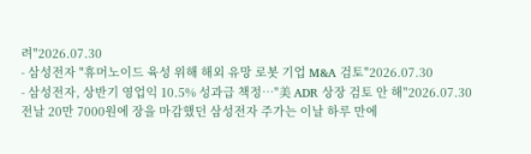려"2026.07.30
- 삼성전자 "휴머노이드 육성 위해 해외 유망 로봇 기업 M&A 검토"2026.07.30
- 삼성전자, 상반기 영업익 10.5% 성과급 책정…"美 ADR 상장 검토 안 해"2026.07.30
전날 20만 7000원에 장을 마감했던 삼성전자 주가는 이날 하루 만에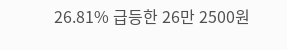26.81% 급등한 26만 2500원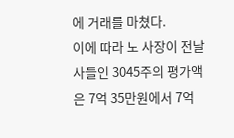에 거래를 마쳤다.
이에 따라 노 사장이 전날 사들인 3045주의 평가액은 7억 35만원에서 7억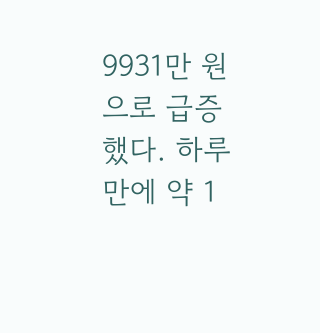9931만 원으로 급증했다. 하루 만에 약 1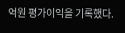억원 평가이익을 기록했다.